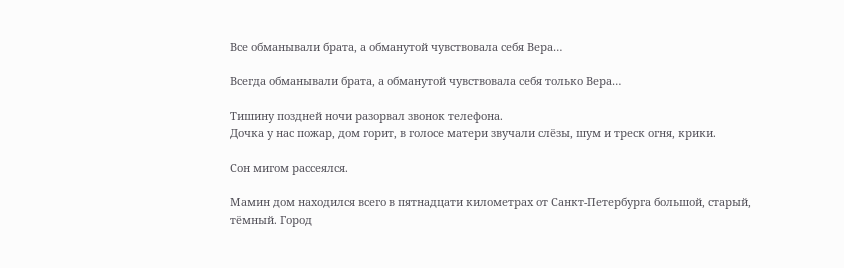Все обманывали брата, а обманутой чувствовала себя Вера…

Всегда обманывали брата, а обманутой чувствовала себя только Вера…

Тишину поздней ночи разорвал звонок телефона.
Дочка у нас пожар, дом горит, в голосе матери звучали слёзы, шум и треск огня, крики.

Сон мигом рассеялся.

Мамин дом находился всего в пятнадцати километрах от Санкт-Петербурга большой, старый, тёмный. Город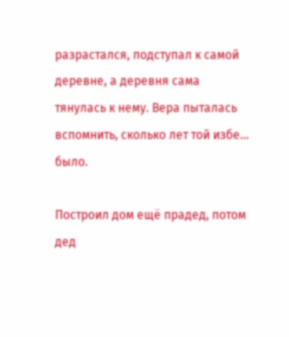разрастался, подступал к самой деревне, а деревня сама тянулась к нему. Вера пыталась вспомнить, сколько лет той избе… было.

Построил дом ещё прадед, потом дед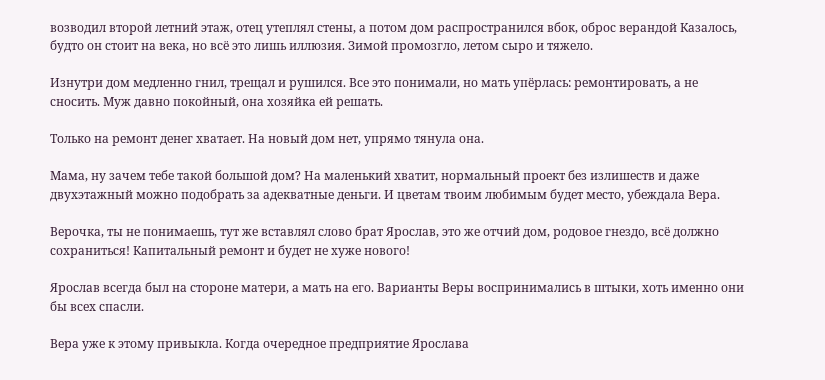возводил второй летний этаж, отец утеплял стены, а потом дом распространился вбок, оброс верандой Казалось, будто он стоит на века, но всё это лишь иллюзия. Зимой промозгло, летом сыро и тяжело.

Изнутри дом медленно гнил, трещал и рушился. Все это понимали, но мать упёрлась: ремонтировать, а не сносить. Муж давно покойный, она хозяйка ей решать.

Только на ремонт денег хватает. На новый дом нет, упрямо тянула она.

Мама, ну зачем тебе такой большой дом? На маленький хватит, нормальный проект без излишеств и даже двухэтажный можно подобрать за адекватные деньги. И цветам твоим любимым будет место, убеждала Вера.

Верочка, ты не понимаешь, тут же вставлял слово брат Ярослав, это же отчий дом, родовое гнездо, всё должно сохраниться! Капитальный ремонт и будет не хуже нового!

Ярослав всегда был на стороне матери, а мать на его. Варианты Веры воспринимались в штыки, хоть именно они бы всех спасли.

Вера уже к этому привыкла. Когда очередное предприятие Ярослава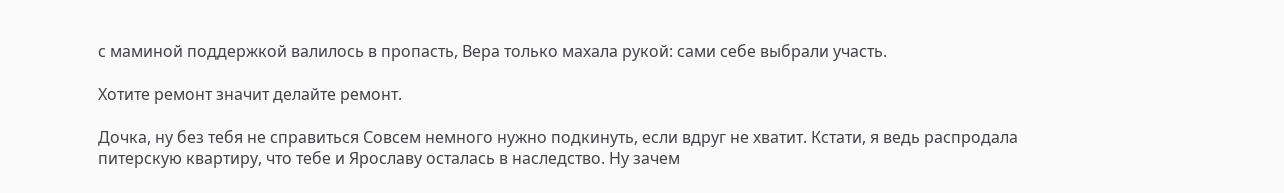с маминой поддержкой валилось в пропасть, Вера только махала рукой: сами себе выбрали участь.

Хотите ремонт значит делайте ремонт.

Дочка, ну без тебя не справиться Совсем немного нужно подкинуть, если вдруг не хватит. Кстати, я ведь распродала питерскую квартиру, что тебе и Ярославу осталась в наследство. Ну зачем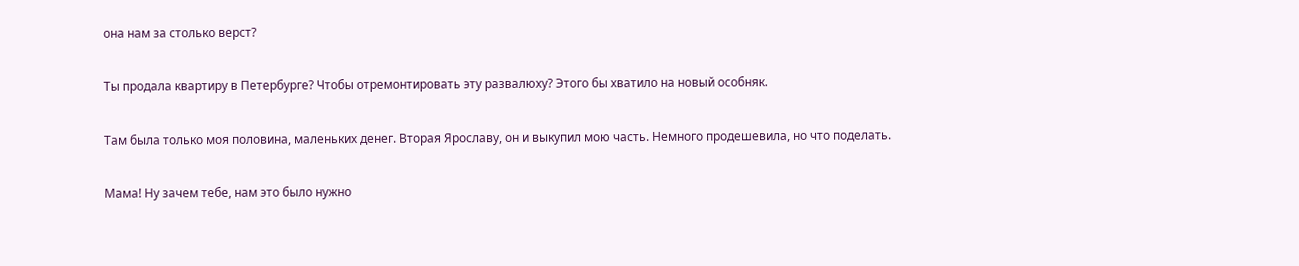она нам за столько верст?

Ты продала квартиру в Петербурге? Чтобы отремонтировать эту развалюху? Этого бы хватило на новый особняк.

Там была только моя половина, маленьких денег. Вторая Ярославу, он и выкупил мою часть. Немного продешевила, но что поделать.

Мама! Ну зачем тебе, нам это было нужно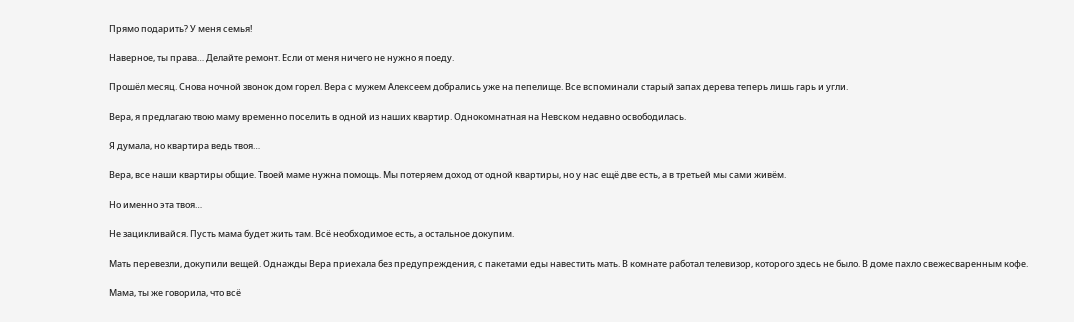Прямо подарить? У меня семья!

Наверное, ты права… Делайте ремонт. Если от меня ничего не нужно я поеду.

Прошёл месяц. Снова ночной звонок дом горел. Вера с мужем Алексеем добрались уже на пепелище. Все вспоминали старый запах дерева теперь лишь гарь и угли.

Вера, я предлагаю твою маму временно поселить в одной из наших квартир. Однокомнатная на Невском недавно освободилась.

Я думала, но квартира ведь твоя…

Вера, все наши квартиры общие. Твоей маме нужна помощь. Мы потеряем доход от одной квартиры, но у нас ещё две есть, а в третьей мы сами живём.

Но именно эта твоя…

Не зацикливайся. Пусть мама будет жить там. Всё необходимое есть, а остальное докупим.

Мать перевезли, докупили вещей. Однажды Вера приехала без предупреждения, с пакетами еды навестить мать. В комнате работал телевизор, которого здесь не было. В доме пахло свежесваренным кофе.

Мама, ты же говорила, что всё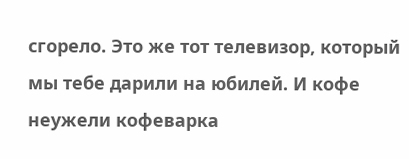сгорело. Это же тот телевизор, который мы тебе дарили на юбилей. И кофе неужели кофеварка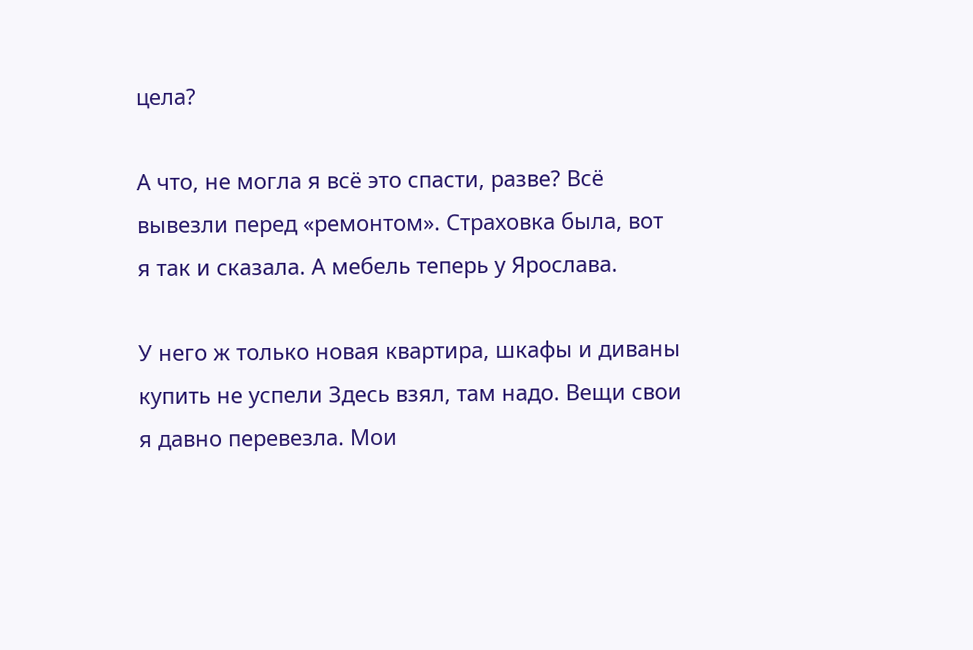цела?

А что, не могла я всё это спасти, разве? Всё вывезли перед «ремонтом». Страховка была, вот я так и сказала. А мебель теперь у Ярослава.

У него ж только новая квартира, шкафы и диваны купить не успели Здесь взял, там надо. Вещи свои я давно перевезла. Мои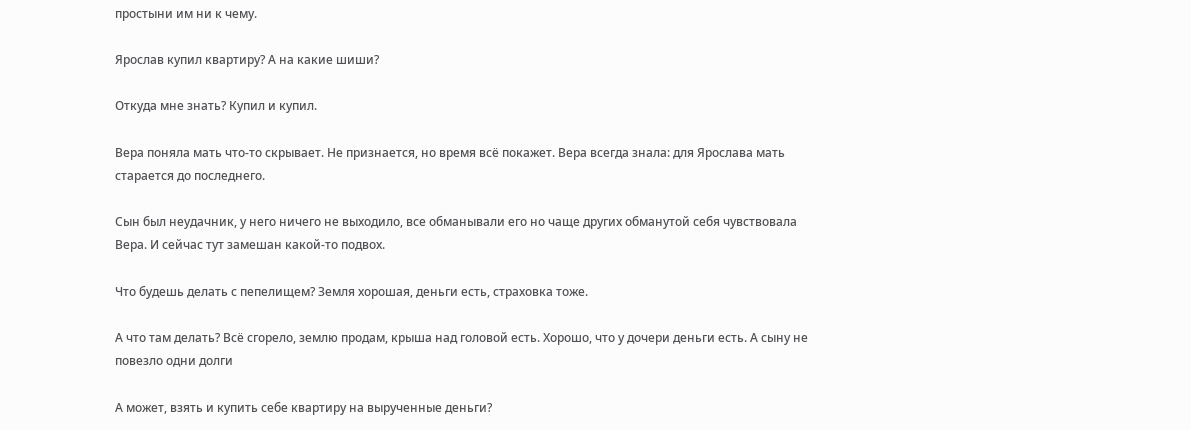простыни им ни к чему.

Ярослав купил квартиру? А на какие шиши?

Откуда мне знать? Купил и купил.

Вера поняла мать что-то скрывает. Не признается, но время всё покажет. Вера всегда знала: для Ярослава мать старается до последнего.

Сын был неудачник, у него ничего не выходило, все обманывали его но чаще других обманутой себя чувствовала Вера. И сейчас тут замешан какой-то подвох.

Что будешь делать с пепелищем? Земля хорошая, деньги есть, страховка тоже.

А что там делать? Всё сгорело, землю продам, крыша над головой есть. Хорошо, что у дочери деньги есть. А сыну не повезло одни долги

А может, взять и купить себе квартиру на вырученные деньги?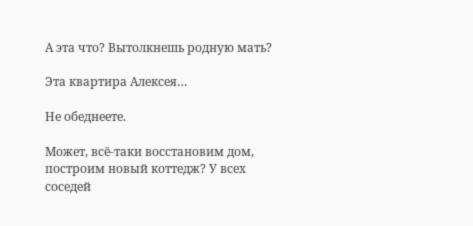А эта что? Вытолкнешь родную мать?

Эта квартира Алексея…

Не обеднеете.

Может, всё-таки восстановим дом, построим новый коттедж? У всех соседей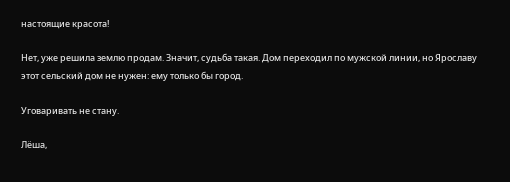настоящие красота!

Нет, уже решила землю продам. Значит, судьба такая. Дом переходил по мужской линии, но Ярославу этот сельский дом не нужен: ему только бы город.

Уговаривать не стану.

Лёша,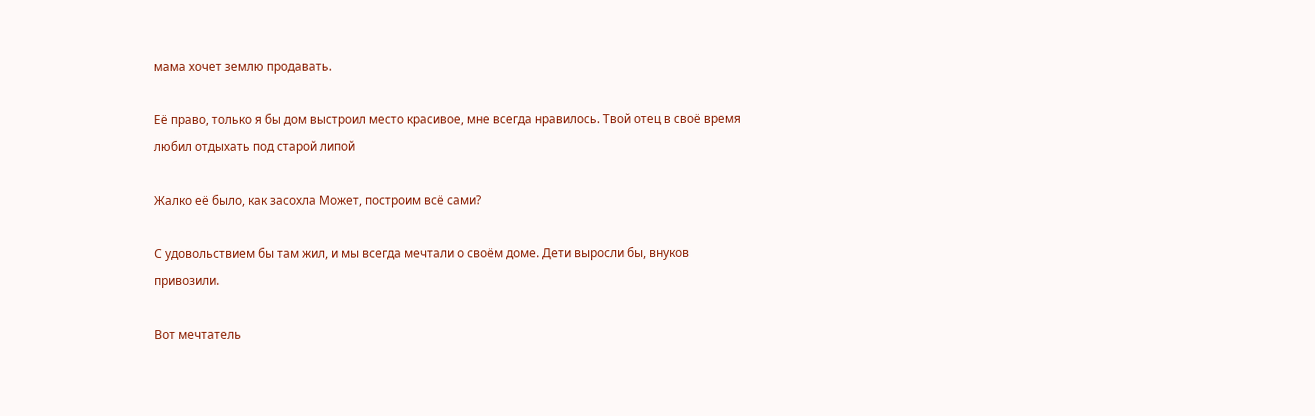мама хочет землю продавать.

Её право, только я бы дом выстроил место красивое, мне всегда нравилось. Твой отец в своё время любил отдыхать под старой липой

Жалко её было, как засохла Может, построим всё сами?

С удовольствием бы там жил, и мы всегда мечтали о своём доме. Дети выросли бы, внуков привозили.

Вот мечтатель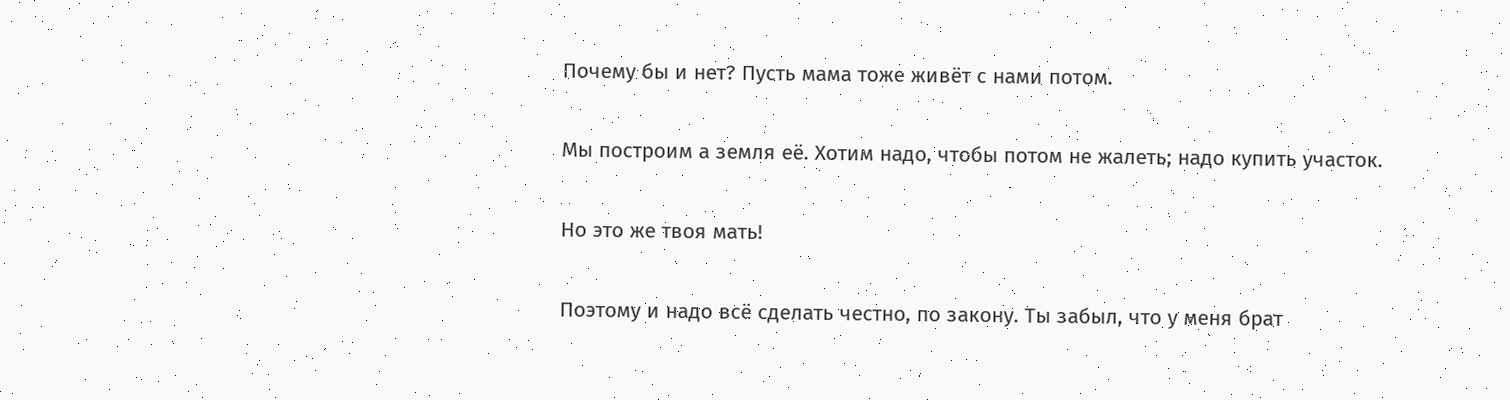Почему бы и нет? Пусть мама тоже живёт с нами потом.

Мы построим а земля её. Хотим надо, чтобы потом не жалеть; надо купить участок.

Но это же твоя мать!

Поэтому и надо всё сделать честно, по закону. Ты забыл, что у меня брат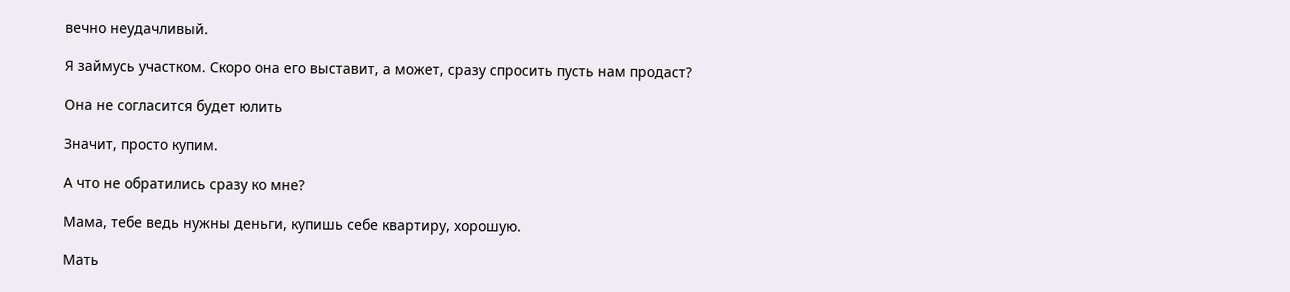вечно неудачливый.

Я займусь участком. Скоро она его выставит, а может, сразу спросить пусть нам продаст?

Она не согласится будет юлить

Значит, просто купим.

А что не обратились сразу ко мне?

Мама, тебе ведь нужны деньги, купишь себе квартиру, хорошую.

Мать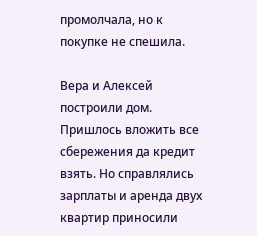промолчала, но к покупке не спешила.

Вера и Алексей построили дом. Пришлось вложить все сбережения да кредит взять. Но справлялись зарплаты и аренда двух квартир приносили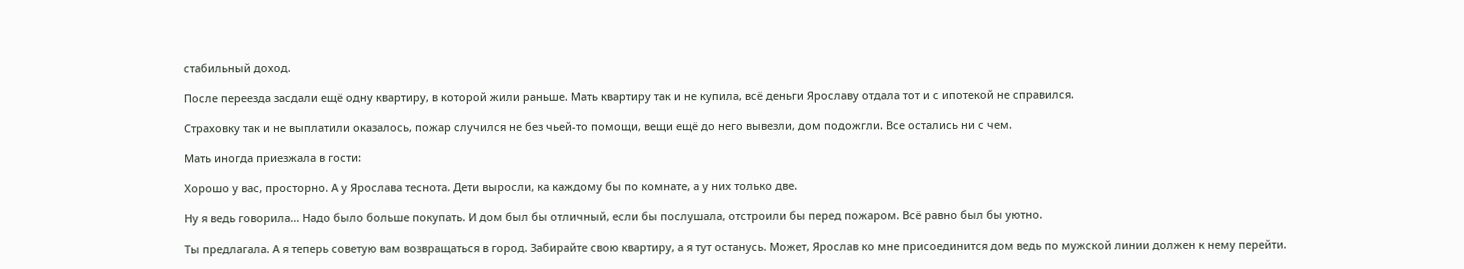стабильный доход.

После переезда засдали ещё одну квартиру, в которой жили раньше. Мать квартиру так и не купила, всё деньги Ярославу отдала тот и с ипотекой не справился.

Страховку так и не выплатили оказалось, пожар случился не без чьей-то помощи, вещи ещё до него вывезли, дом подожгли. Все остались ни с чем.

Мать иногда приезжала в гости:

Хорошо у вас, просторно. А у Ярослава теснота. Дети выросли, ка каждому бы по комнате, а у них только две.

Ну я ведь говорила… Надо было больше покупать. И дом был бы отличный, если бы послушала, отстроили бы перед пожаром. Всё равно был бы уютно.

Ты предлагала. А я теперь советую вам возвращаться в город. Забирайте свою квартиру, а я тут останусь. Может, Ярослав ко мне присоединится дом ведь по мужской линии должен к нему перейти.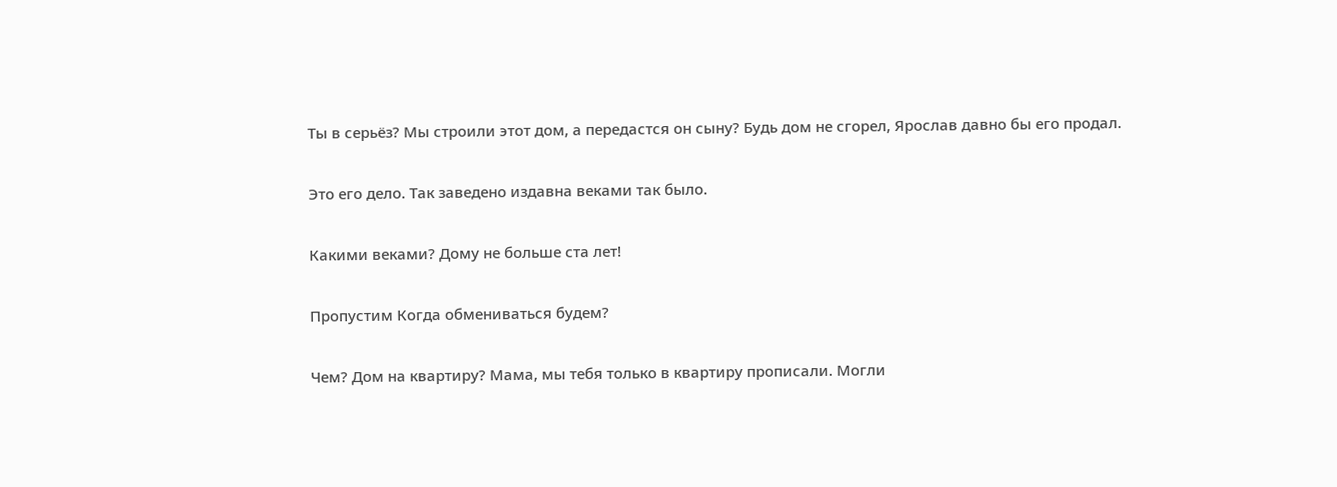Ты в серьёз? Мы строили этот дом, а передастся он сыну? Будь дом не сгорел, Ярослав давно бы его продал.

Это его дело. Так заведено издавна веками так было.

Какими веками? Дому не больше ста лет!

Пропустим Когда обмениваться будем?

Чем? Дом на квартиру? Мама, мы тебя только в квартиру прописали. Могли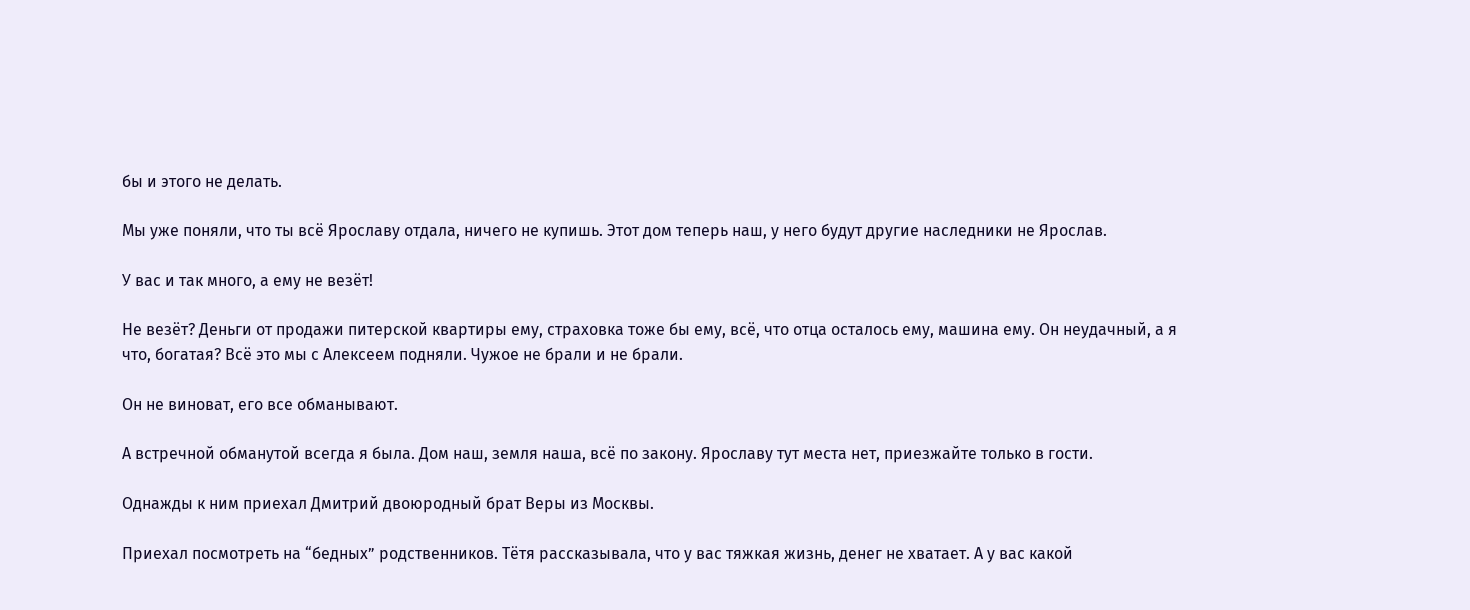бы и этого не делать.

Мы уже поняли, что ты всё Ярославу отдала, ничего не купишь. Этот дом теперь наш, у него будут другие наследники не Ярослав.

У вас и так много, а ему не везёт!

Не везёт? Деньги от продажи питерской квартиры ему, страховка тоже бы ему, всё, что отца осталось ему, машина ему. Он неудачный, а я что, богатая? Всё это мы с Алексеем подняли. Чужое не брали и не брали.

Он не виноват, его все обманывают.

А встречной обманутой всегда я была. Дом наш, земля наша, всё по закону. Ярославу тут места нет, приезжайте только в гости.

Однажды к ним приехал Дмитрий двоюродный брат Веры из Москвы.

Приехал посмотреть на “бедных” родственников. Тётя рассказывала, что у вас тяжкая жизнь, денег не хватает. А у вас какой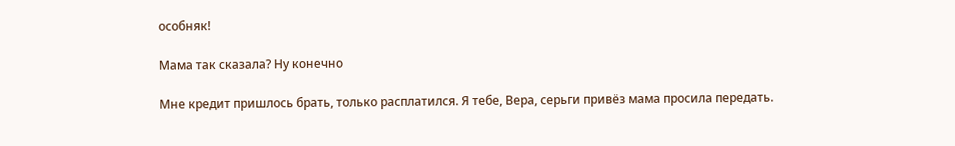особняк!

Мама так сказала? Ну конечно

Мне кредит пришлось брать, только расплатился. Я тебе, Вера, серьги привёз мама просила передать.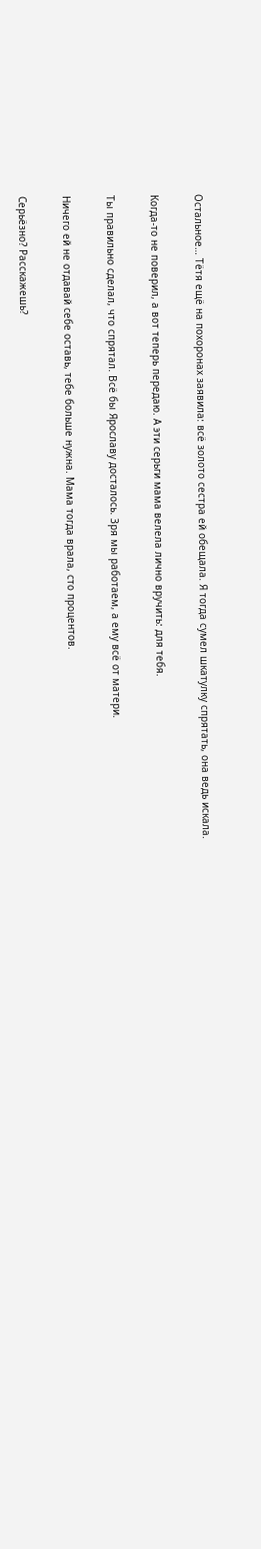Остальное… Тётя ещё на похоронах заявила: всё золото сестра ей обещала. Я тогда сумел шкатулку спрятать, она ведь искала.

Когда-то не поверил, а вот теперь передаю. А эти серьги мама велела лично вручить: для тебя.

Ты правильно сделал, что спрятал. Всё бы Ярославу досталось. Зря мы работаем, а ему всё от матери.

Ничего ей не отдавай себе оставь, тебе больше нужна. Мама тогда врала, сто процентов.

Серьёзно? Расскажешь?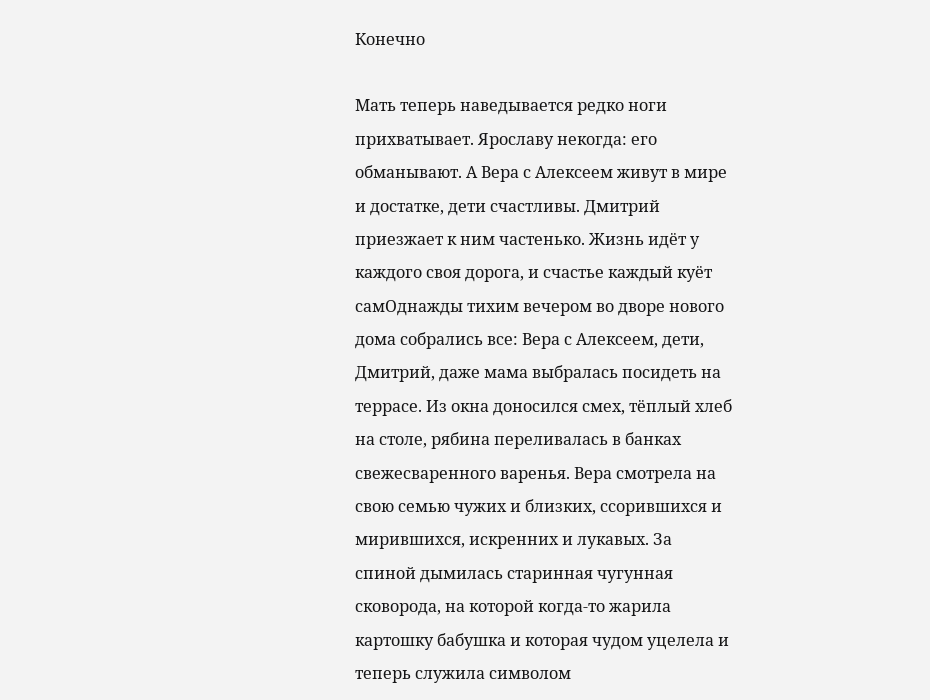Конечно

Мать теперь наведывается редко ноги прихватывает. Ярославу некогда: его обманывают. А Вера с Алексеем живут в мире и достатке, дети счастливы. Дмитрий приезжает к ним частенько. Жизнь идёт у каждого своя дорога, и счастье каждый куёт самОднажды тихим вечером во дворе нового дома собрались все: Вера с Алексеем, дети, Дмитрий, даже мама выбралась посидеть на террасе. Из окна доносился смех, тёплый хлеб на столе, рябина переливалась в банках свежесваренного варенья. Вера смотрела на свою семью чужих и близких, ссорившихся и мирившихся, искренних и лукавых. За спиной дымилась старинная чугунная сковорода, на которой когда-то жарила картошку бабушка и которая чудом уцелела и теперь служила символом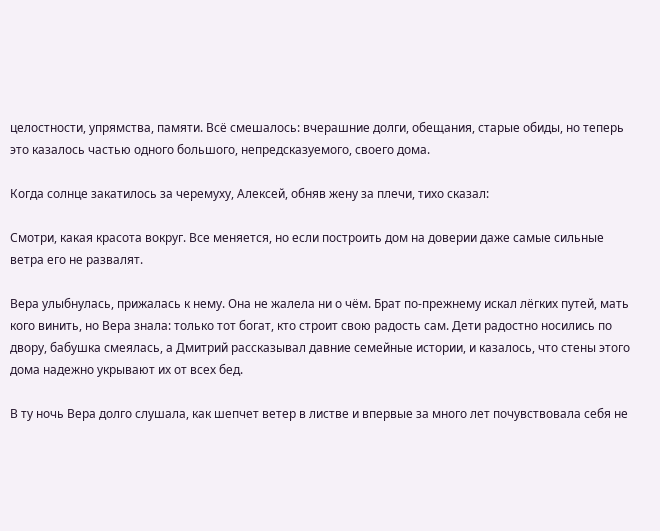целостности, упрямства, памяти. Всё смешалось: вчерашние долги, обещания, старые обиды, но теперь это казалось частью одного большого, непредсказуемого, своего дома.

Когда солнце закатилось за черемуху, Алексей, обняв жену за плечи, тихо сказал:

Смотри, какая красота вокруг. Все меняется, но если построить дом на доверии даже самые сильные ветра его не развалят.

Вера улыбнулась, прижалась к нему. Она не жалела ни о чём. Брат по-прежнему искал лёгких путей, мать кого винить, но Вера знала: только тот богат, кто строит свою радость сам. Дети радостно носились по двору, бабушка смеялась, а Дмитрий рассказывал давние семейные истории, и казалось, что стены этого дома надежно укрывают их от всех бед.

В ту ночь Вера долго слушала, как шепчет ветер в листве и впервые за много лет почувствовала себя не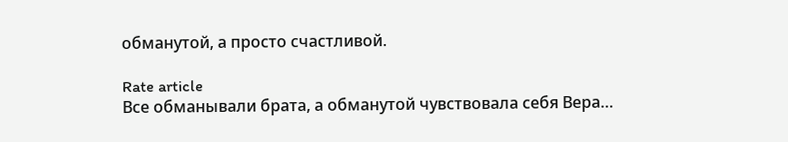обманутой, а просто счастливой.

Rate article
Все обманывали брата, а обманутой чувствовала себя Вера…